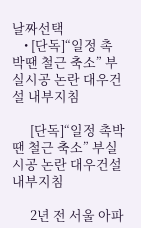날짜선택
    • [단독]“일정 촉박땐 철근 축소” 부실시공 논란 대우건설 내부지침

      [단독]“일정 촉박땐 철근 축소” 부실시공 논란 대우건설 내부지침

      2년 전 서울 아파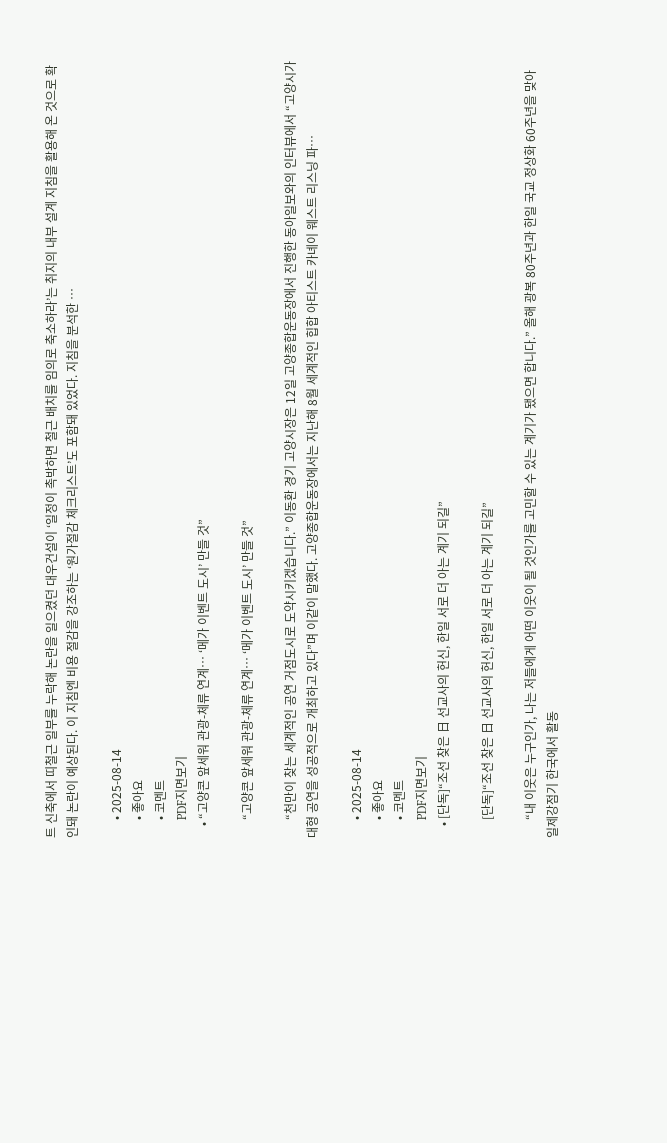트 신축에서 띠철근 일부를 누락해 논란을 일으켰던 대우건설이 ‘일정이 촉박하면 철근 배치를 임의로 축소하라’는 취지의 내부 설계 지침을 활용해 온 것으로 확인돼 논란이 예상된다. 이 지침엔 비용 절감을 강조하는 ‘원가절감 체크리스트’도 포함돼 있었다. 지침을 분석한 …

      • 2025-08-14
      • 좋아요
      • 코멘트
      PDF지면보기
    • “고양콘 앞세워 관광-체류 연계… ‘메가 이벤트 도시’ 만들 것”

      “고양콘 앞세워 관광-체류 연계… ‘메가 이벤트 도시’ 만들 것”

      “천만이 찾는 세계적인 공연 거점도시로 도약시키겠습니다.” 이동환 경기 고양시장은 12일 고양종합운동장에서 진행한 동아일보와의 인터뷰에서 “고양시가 대형 공연을 성공적으로 개최하고 있다”며 이같이 말했다. 고양종합운동장에서는 지난해 8월 세계적인 힙합 아티스트 카녜이 웨스트 리스닝 파…

      • 2025-08-14
      • 좋아요
      • 코멘트
      PDF지면보기
    • [단독]“조선 찾은 日 선교사의 헌신, 한일 서로 더 아는 계기 되길”

      [단독]“조선 찾은 日 선교사의 헌신, 한일 서로 더 아는 계기 되길”

      “내 이웃은 누구인가, 나는 저들에게 어떤 이웃이 될 것인가를 고민할 수 있는 계기가 됐으면 합니다.” 올해 광복 80주년과 한일 국교 정상화 60주년을 맞아 일제강점기 한국에서 활동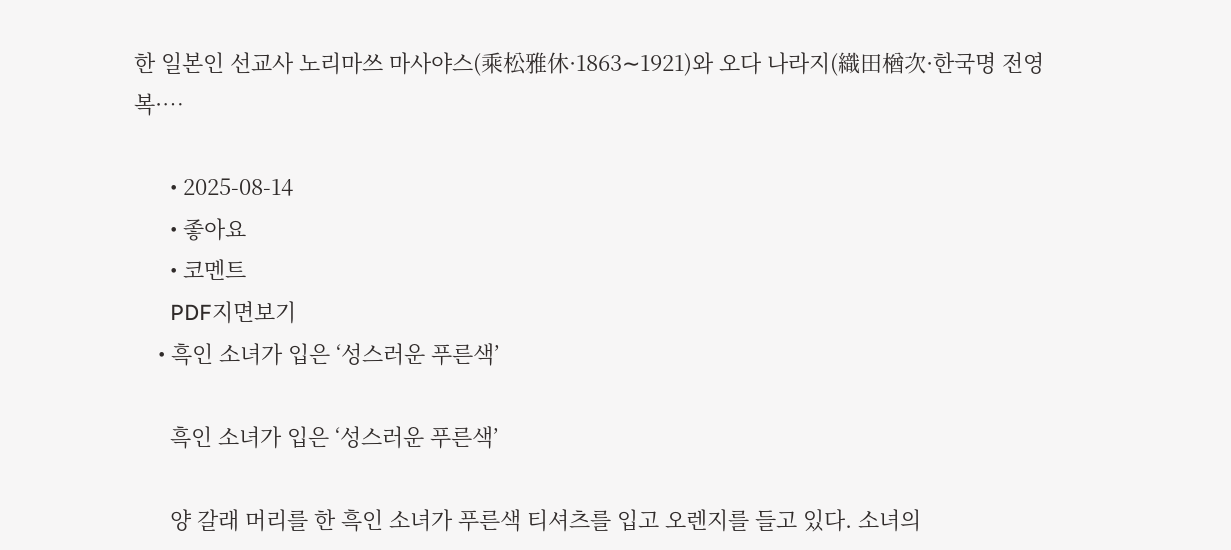한 일본인 선교사 노리마쓰 마사야스(乘松雅休·1863∼1921)와 오다 나라지(織田楢次·한국명 전영복·…

      • 2025-08-14
      • 좋아요
      • 코멘트
      PDF지면보기
    • 흑인 소녀가 입은 ‘성스러운 푸른색’

      흑인 소녀가 입은 ‘성스러운 푸른색’

      양 갈래 머리를 한 흑인 소녀가 푸른색 티셔츠를 입고 오렌지를 들고 있다. 소녀의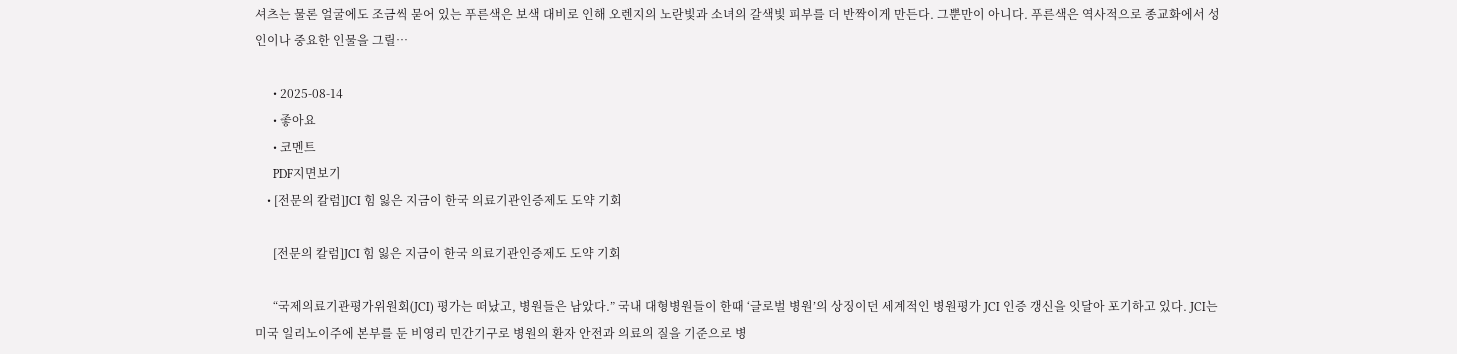셔츠는 물론 얼굴에도 조금씩 묻어 있는 푸른색은 보색 대비로 인해 오렌지의 노란빛과 소녀의 갈색빛 피부를 더 반짝이게 만든다. 그뿐만이 아니다. 푸른색은 역사적으로 종교화에서 성인이나 중요한 인물을 그릴…

      • 2025-08-14
      • 좋아요
      • 코멘트
      PDF지면보기
    • [전문의 칼럼]JCI 힘 잃은 지금이 한국 의료기관인증제도 도약 기회

      [전문의 칼럼]JCI 힘 잃은 지금이 한국 의료기관인증제도 도약 기회

      “국제의료기관평가위원회(JCI) 평가는 떠났고, 병원들은 남았다.” 국내 대형병원들이 한때 ‘글로벌 병원’의 상징이던 세계적인 병원평가 JCI 인증 갱신을 잇달아 포기하고 있다. JCI는 미국 일리노이주에 본부를 둔 비영리 민간기구로 병원의 환자 안전과 의료의 질을 기준으로 병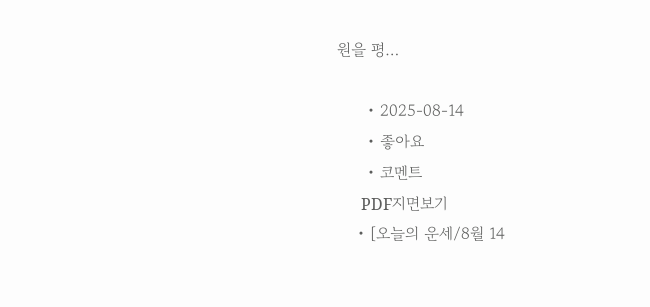원을 평…

      • 2025-08-14
      • 좋아요
      • 코멘트
      PDF지면보기
    • [오늘의 운세/8월 14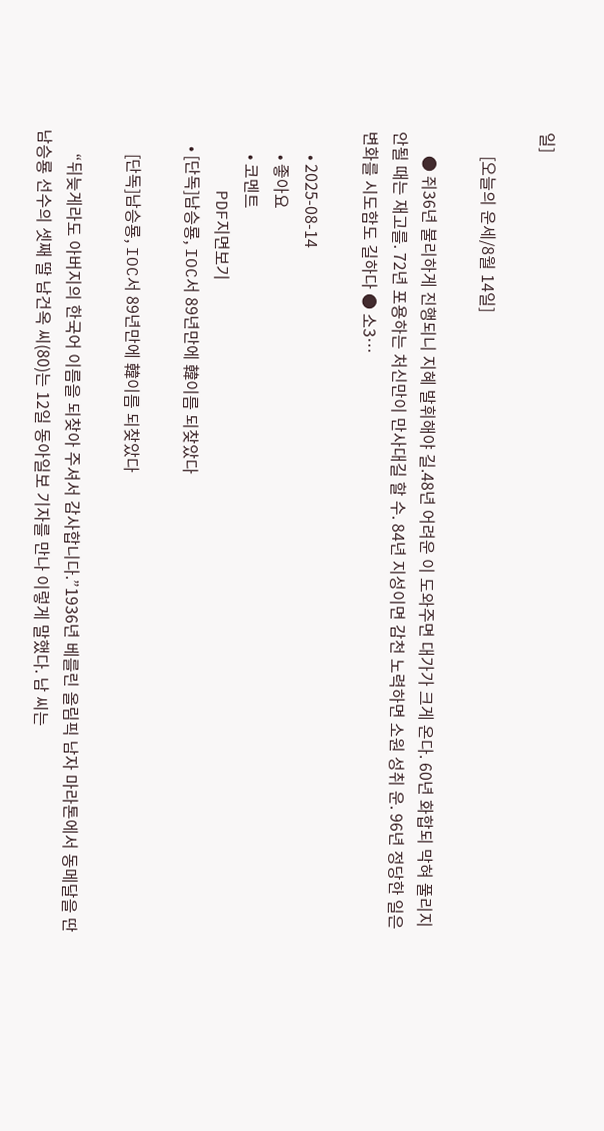일]

      [오늘의 운세/8월 14일]

      ● 쥐36년 불리하게 진행되니 지혜 발휘해야 길.48년 어려운 이 도와주면 대가가 크게 온다. 60년 화합되 막혀 풀리지 안될 때는 재고를. 72년 포용하는 처신만이 만사대길 할 수. 84년 지성이면 감천 노력하면 소원 성취 운. 96년 정당한 일은 변화를 시도함도 길하다 ● 소3…

      • 2025-08-14
      • 좋아요
      • 코멘트
      PDF지면보기
    • [단독]남승룡, IOC서 89년만에 韓이름 되찾았다

      [단독]남승룡, IOC서 89년만에 韓이름 되찾았다

      “뒤늦게라도 아버지의 한국어 이름을 되찾아 주셔서 감사합니다.”1936년 베를린 올림픽 남자 마라톤에서 동메달을 딴 남승룡 선수의 셋째 딸 남건옥 씨(80)는 12일 동아일보 기자를 만나 이렇게 말했다. 남 씨는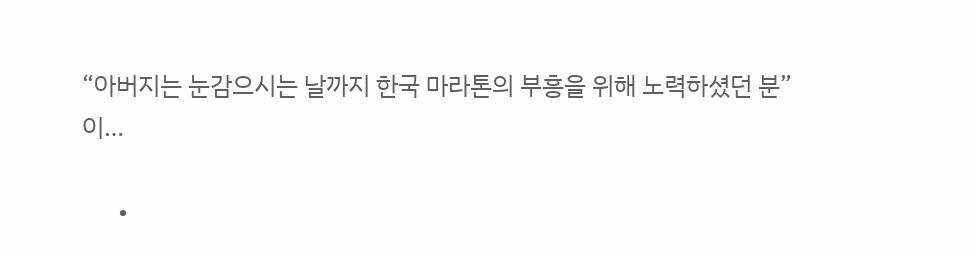“아버지는 눈감으시는 날까지 한국 마라톤의 부흥을 위해 노력하셨던 분”이…

      •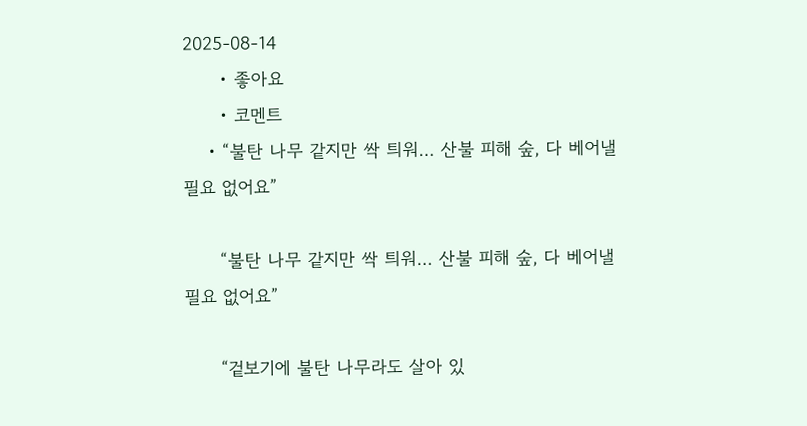2025-08-14
      • 좋아요
      • 코멘트
    • “불탄 나무 같지만 싹 틔워… 산불 피해 숲, 다 베어낼 필요 없어요”

      “불탄 나무 같지만 싹 틔워… 산불 피해 숲, 다 베어낼 필요 없어요”

      “겉보기에 불탄 나무라도 살아 있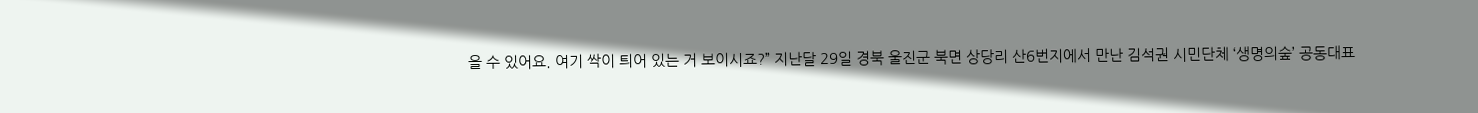을 수 있어요. 여기 싹이 틔어 있는 거 보이시죠?” 지난달 29일 경북 울진군 북면 상당리 산6번지에서 만난 김석권 시민단체 ‘생명의숲’ 공동대표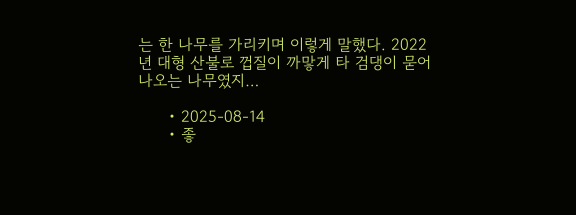는 한 나무를 가리키며 이렇게 말했다. 2022년 대형 산불로 껍질이 까맣게 타 검댕이 묻어나오는 나무였지…

      • 2025-08-14
      • 좋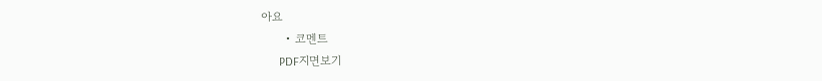아요
      • 코멘트
      PDF지면보기